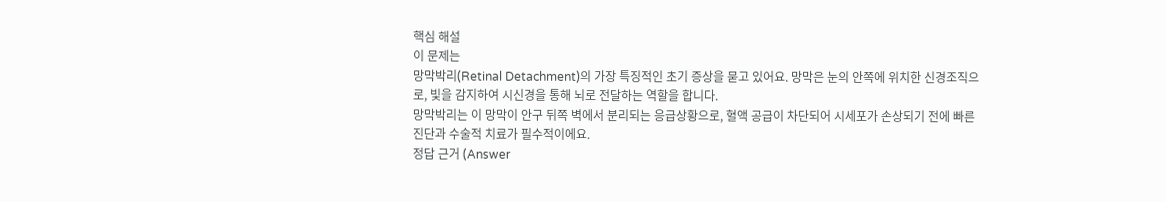핵심 해설
이 문제는
망막박리(Retinal Detachment)의 가장 특징적인 초기 증상을 묻고 있어요. 망막은 눈의 안쪽에 위치한 신경조직으로, 빛을 감지하여 시신경을 통해 뇌로 전달하는 역할을 합니다.
망막박리는 이 망막이 안구 뒤쪽 벽에서 분리되는 응급상황으로, 혈액 공급이 차단되어 시세포가 손상되기 전에 빠른 진단과 수술적 치료가 필수적이에요.
정답 근거 (Answer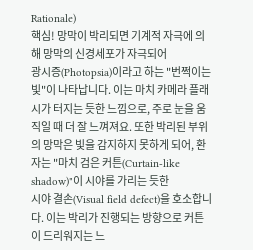Rationale)
핵심! 망막이 박리되면 기계적 자극에 의해 망막의 신경세포가 자극되어
광시증(Photopsia)이라고 하는 "번쩍이는 빛"이 나타납니다. 이는 마치 카메라 플래시가 터지는 듯한 느낌으로, 주로 눈을 움직일 때 더 잘 느껴져요. 또한 박리된 부위의 망막은 빛을 감지하지 못하게 되어, 환자는 "마치 검은 커튼(Curtain-like shadow)"이 시야를 가리는 듯한
시야 결손(Visual field defect)을 호소합니다. 이는 박리가 진행되는 방향으로 커튼이 드리워지는 느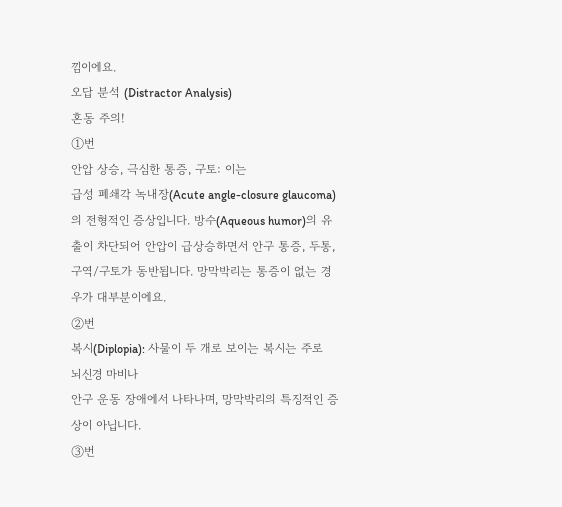낌이에요.
오답 분석 (Distractor Analysis)
혼동 주의!
①번
안압 상승, 극심한 통증, 구토: 이는
급성 폐쇄각 녹내장(Acute angle-closure glaucoma)의 전형적인 증상입니다. 방수(Aqueous humor)의 유출이 차단되어 안압이 급상승하면서 안구 통증, 두통, 구역/구토가 동반됩니다. 망막박리는 통증이 없는 경우가 대부분이에요.
②번
복시(Diplopia): 사물이 두 개로 보이는 복시는 주로
뇌신경 마비나
안구 운동 장애에서 나타나며, 망막박리의 특징적인 증상이 아닙니다.
③번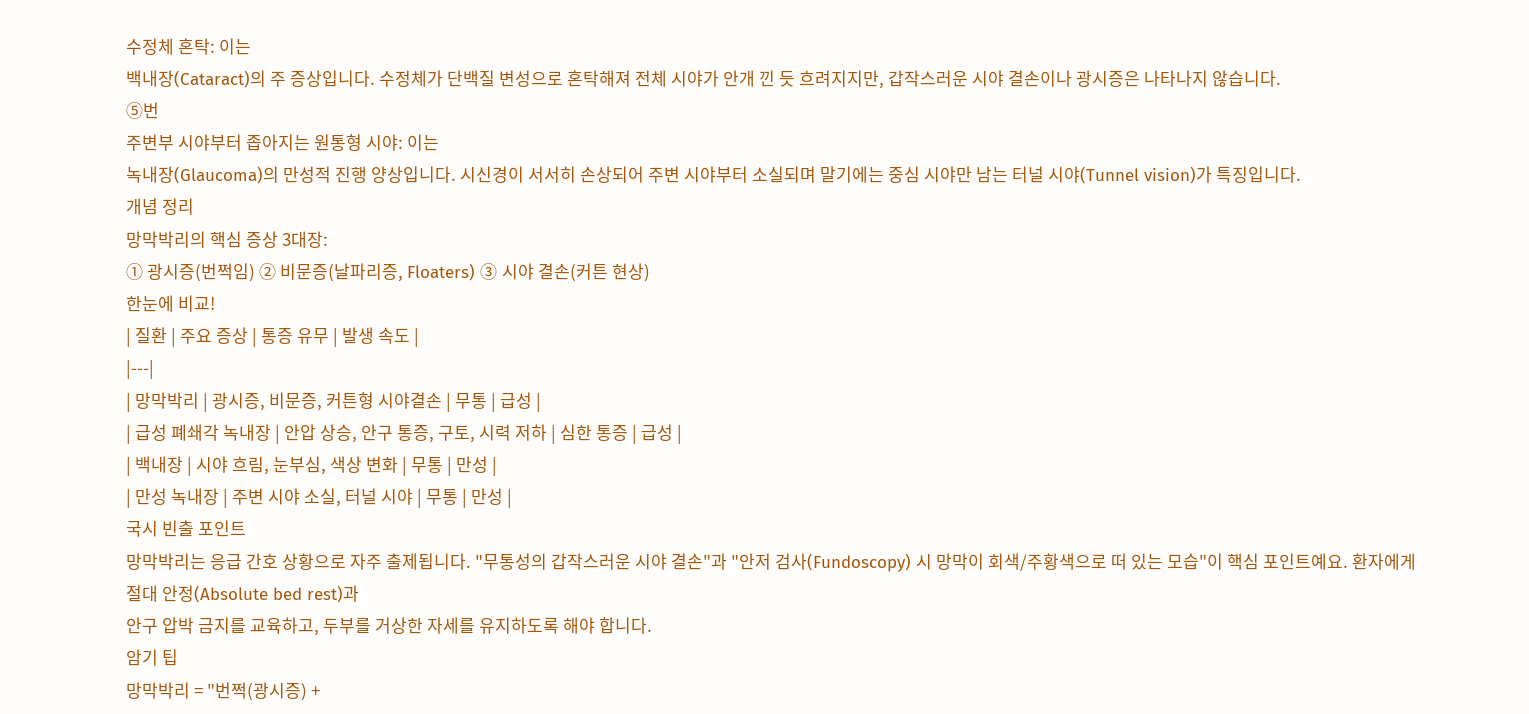수정체 혼탁: 이는
백내장(Cataract)의 주 증상입니다. 수정체가 단백질 변성으로 혼탁해져 전체 시야가 안개 낀 듯 흐려지지만, 갑작스러운 시야 결손이나 광시증은 나타나지 않습니다.
⑤번
주변부 시야부터 좁아지는 원통형 시야: 이는
녹내장(Glaucoma)의 만성적 진행 양상입니다. 시신경이 서서히 손상되어 주변 시야부터 소실되며 말기에는 중심 시야만 남는 터널 시야(Tunnel vision)가 특징입니다.
개념 정리
망막박리의 핵심 증상 3대장:
① 광시증(번쩍임) ② 비문증(날파리증, Floaters) ③ 시야 결손(커튼 현상)
한눈에 비교!
| 질환 | 주요 증상 | 통증 유무 | 발생 속도 |
|---|
| 망막박리 | 광시증, 비문증, 커튼형 시야결손 | 무통 | 급성 |
| 급성 폐쇄각 녹내장 | 안압 상승, 안구 통증, 구토, 시력 저하 | 심한 통증 | 급성 |
| 백내장 | 시야 흐림, 눈부심, 색상 변화 | 무통 | 만성 |
| 만성 녹내장 | 주변 시야 소실, 터널 시야 | 무통 | 만성 |
국시 빈출 포인트
망막박리는 응급 간호 상황으로 자주 출제됩니다. "무통성의 갑작스러운 시야 결손"과 "안저 검사(Fundoscopy) 시 망막이 회색/주황색으로 떠 있는 모습"이 핵심 포인트예요. 환자에게
절대 안정(Absolute bed rest)과
안구 압박 금지를 교육하고, 두부를 거상한 자세를 유지하도록 해야 합니다.
암기 팁
망막박리 = "번쩍(광시증) +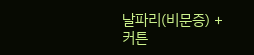날파리(비문증) + 커튼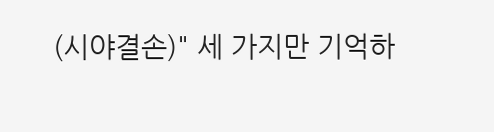(시야결손)" 세 가지만 기억하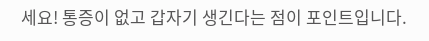세요! 통증이 없고 갑자기 생긴다는 점이 포인트입니다.